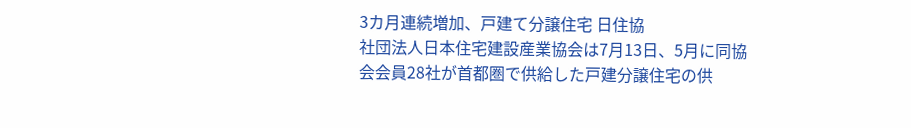3カ月連続増加、戸建て分譲住宅 日住協
社団法人日本住宅建設産業協会は7月13日、5月に同協会会員28社が首都圏で供給した戸建分譲住宅の供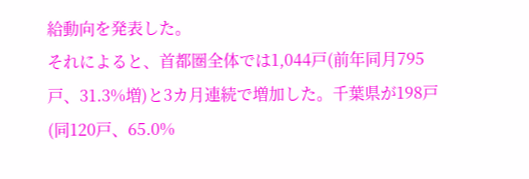給動向を発表した。
それによると、首都圏全体では1,044戸(前年同月795戸、31.3%増)と3カ月連続で増加した。千葉県が198戸(同120戸、65.0%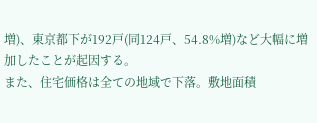増)、東京都下が192戸(同124戸、54.8%増)など大幅に増加したことが起因する。
また、住宅価格は全ての地域で下落。敷地面積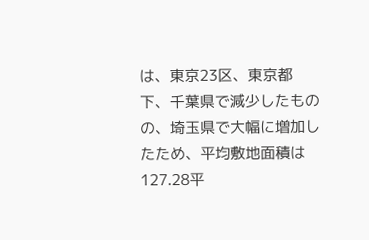は、東京23区、東京都下、千葉県で減少したものの、埼玉県で大幅に増加したため、平均敷地面積は127.28平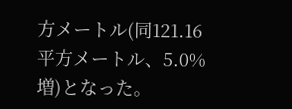方メートル(同121.16平方メートル、5.0%増)となった。